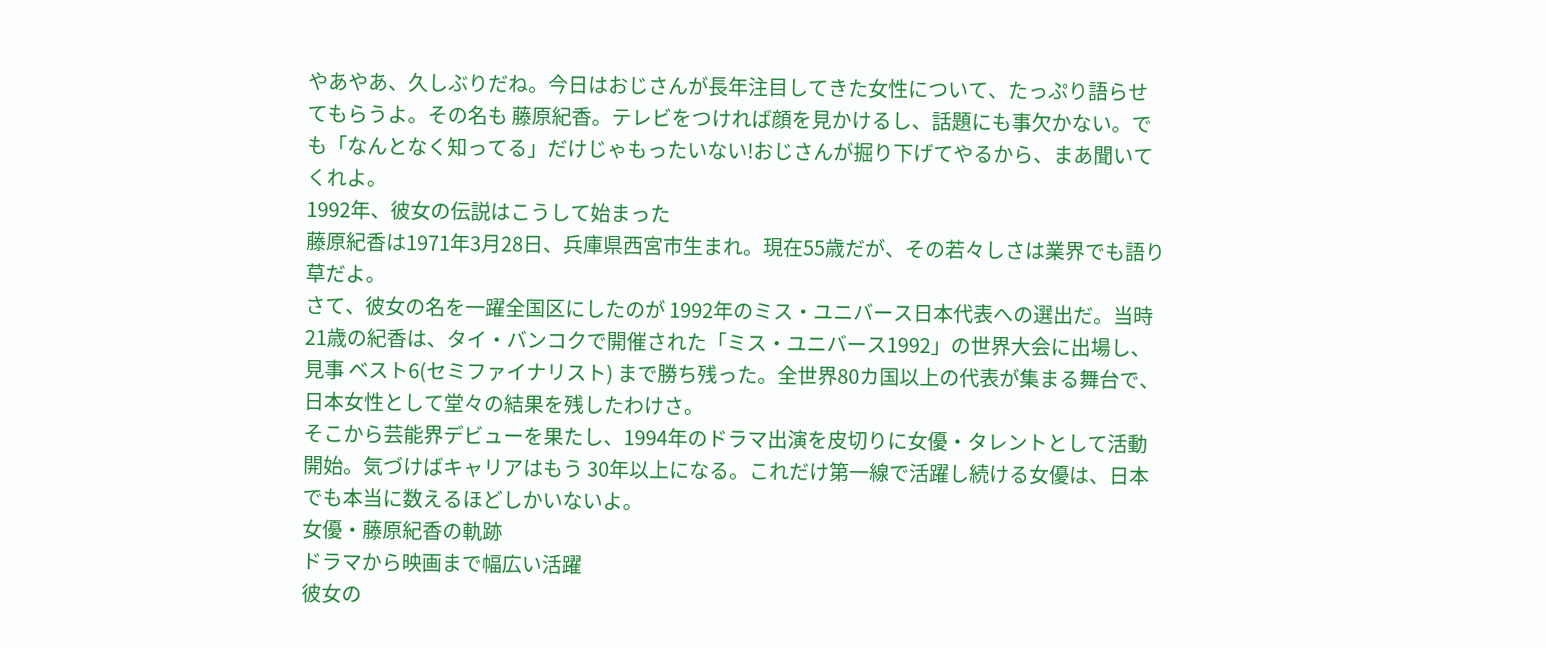やあやあ、久しぶりだね。今日はおじさんが長年注目してきた女性について、たっぷり語らせてもらうよ。その名も 藤原紀香。テレビをつければ顔を見かけるし、話題にも事欠かない。でも「なんとなく知ってる」だけじゃもったいない!おじさんが掘り下げてやるから、まあ聞いてくれよ。
1992年、彼女の伝説はこうして始まった
藤原紀香は1971年3月28日、兵庫県西宮市生まれ。現在55歳だが、その若々しさは業界でも語り草だよ。
さて、彼女の名を一躍全国区にしたのが 1992年のミス・ユニバース日本代表への選出だ。当時21歳の紀香は、タイ・バンコクで開催された「ミス・ユニバース1992」の世界大会に出場し、見事 ベスト6(セミファイナリスト) まで勝ち残った。全世界80カ国以上の代表が集まる舞台で、日本女性として堂々の結果を残したわけさ。
そこから芸能界デビューを果たし、1994年のドラマ出演を皮切りに女優・タレントとして活動開始。気づけばキャリアはもう 30年以上になる。これだけ第一線で活躍し続ける女優は、日本でも本当に数えるほどしかいないよ。
女優・藤原紀香の軌跡
ドラマから映画まで幅広い活躍
彼女の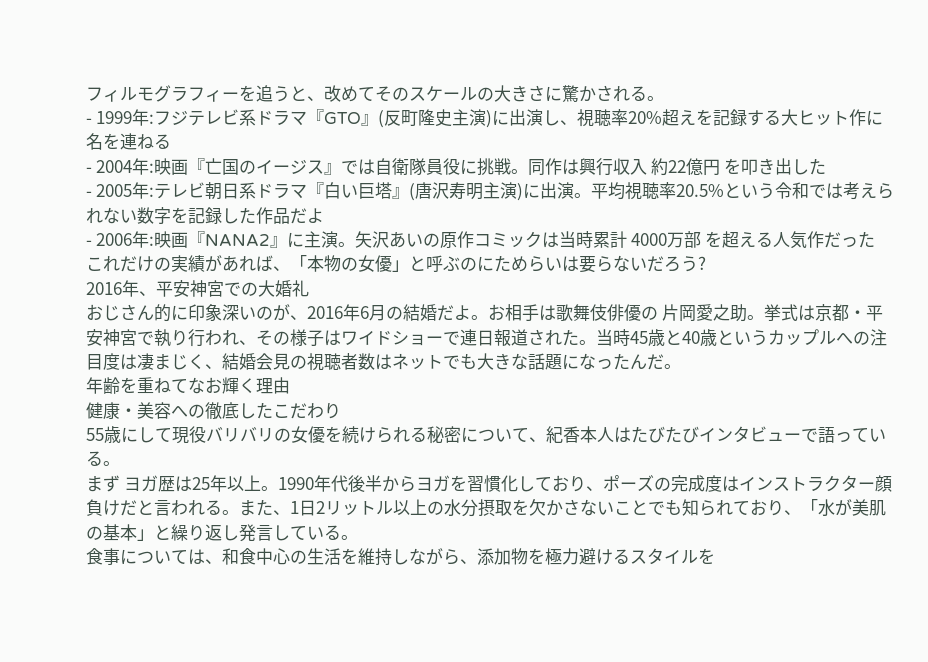フィルモグラフィーを追うと、改めてそのスケールの大きさに驚かされる。
- 1999年:フジテレビ系ドラマ『GTO』(反町隆史主演)に出演し、視聴率20%超えを記録する大ヒット作に名を連ねる
- 2004年:映画『亡国のイージス』では自衛隊員役に挑戦。同作は興行収入 約22億円 を叩き出した
- 2005年:テレビ朝日系ドラマ『白い巨塔』(唐沢寿明主演)に出演。平均視聴率20.5%という令和では考えられない数字を記録した作品だよ
- 2006年:映画『NANA2』に主演。矢沢あいの原作コミックは当時累計 4000万部 を超える人気作だった
これだけの実績があれば、「本物の女優」と呼ぶのにためらいは要らないだろう?
2016年、平安神宮での大婚礼
おじさん的に印象深いのが、2016年6月の結婚だよ。お相手は歌舞伎俳優の 片岡愛之助。挙式は京都・平安神宮で執り行われ、その様子はワイドショーで連日報道された。当時45歳と40歳というカップルへの注目度は凄まじく、結婚会見の視聴者数はネットでも大きな話題になったんだ。
年齢を重ねてなお輝く理由
健康・美容への徹底したこだわり
55歳にして現役バリバリの女優を続けられる秘密について、紀香本人はたびたびインタビューで語っている。
まず ヨガ歴は25年以上。1990年代後半からヨガを習慣化しており、ポーズの完成度はインストラクター顔負けだと言われる。また、1日2リットル以上の水分摂取を欠かさないことでも知られており、「水が美肌の基本」と繰り返し発言している。
食事については、和食中心の生活を維持しながら、添加物を極力避けるスタイルを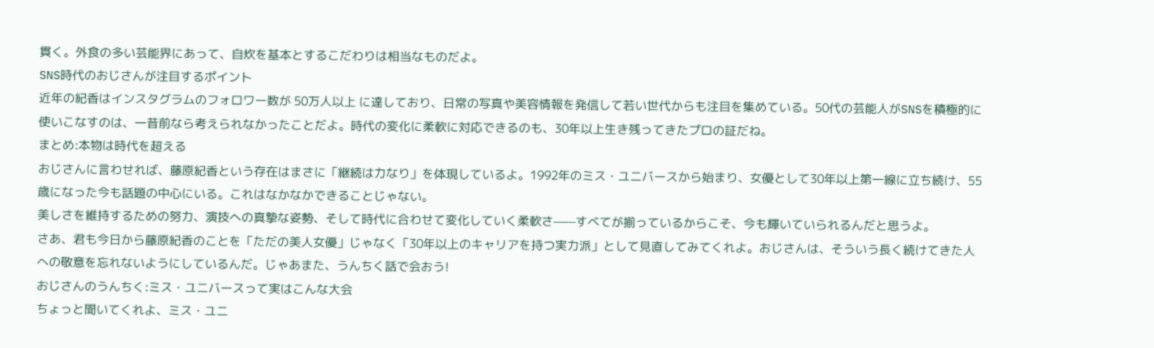貫く。外食の多い芸能界にあって、自炊を基本とするこだわりは相当なものだよ。
SNS時代のおじさんが注目するポイント
近年の紀香はインスタグラムのフォロワー数が 50万人以上 に達しており、日常の写真や美容情報を発信して若い世代からも注目を集めている。50代の芸能人がSNSを積極的に使いこなすのは、一昔前なら考えられなかったことだよ。時代の変化に柔軟に対応できるのも、30年以上生き残ってきたプロの証だね。
まとめ:本物は時代を超える
おじさんに言わせれば、藤原紀香という存在はまさに「継続は力なり」を体現しているよ。1992年のミス・ユニバースから始まり、女優として30年以上第一線に立ち続け、55歳になった今も話題の中心にいる。これはなかなかできることじゃない。
美しさを維持するための努力、演技への真摯な姿勢、そして時代に合わせて変化していく柔軟さ——すべてが揃っているからこそ、今も輝いていられるんだと思うよ。
さあ、君も今日から藤原紀香のことを「ただの美人女優」じゃなく「30年以上のキャリアを持つ実力派」として見直してみてくれよ。おじさんは、そういう長く続けてきた人への敬意を忘れないようにしているんだ。じゃあまた、うんちく話で会おう!
おじさんのうんちく:ミス・ユニバースって実はこんな大会
ちょっと聞いてくれよ、ミス・ユニ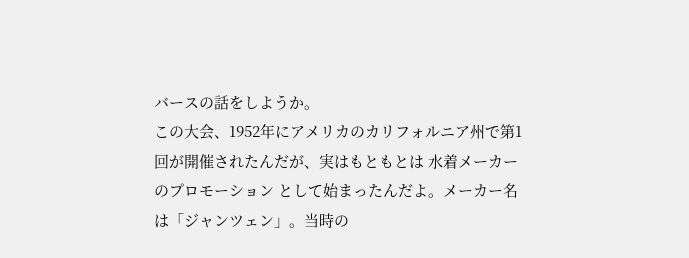バースの話をしようか。
この大会、1952年にアメリカのカリフォルニア州で第1回が開催されたんだが、実はもともとは 水着メーカーのプロモーション として始まったんだよ。メーカー名は「ジャンツェン」。当時の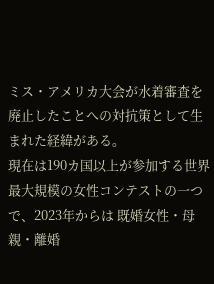ミス・アメリカ大会が水着審査を廃止したことへの対抗策として生まれた経緯がある。
現在は190カ国以上が参加する世界最大規模の女性コンテストの一つで、2023年からは 既婚女性・母親・離婚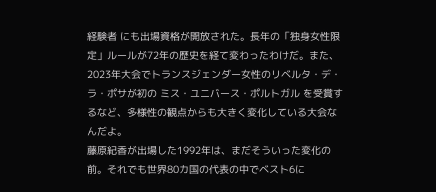経験者 にも出場資格が開放された。長年の「独身女性限定」ルールが72年の歴史を経て変わったわけだ。また、2023年大会でトランスジェンダー女性のリベルタ・デ・ラ・ポサが初の ミス・ユニバース・ポルトガル を受賞するなど、多様性の観点からも大きく変化している大会なんだよ。
藤原紀香が出場した1992年は、まだそういった変化の前。それでも世界80カ国の代表の中でベスト6に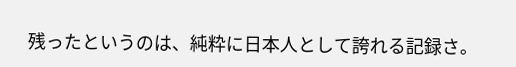残ったというのは、純粋に日本人として誇れる記録さ。